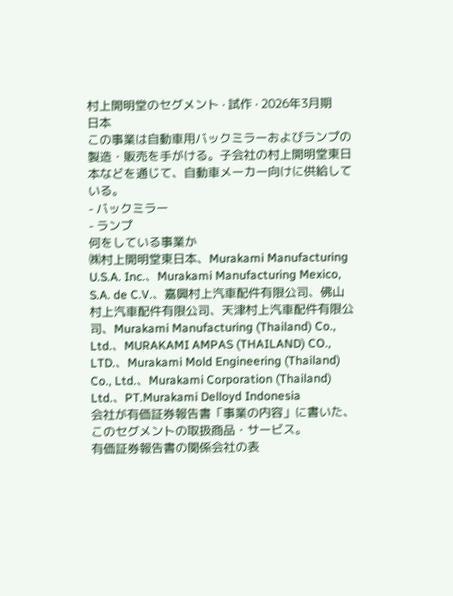村上開明堂のセグメント · 試作 · 2026年3月期
日本
この事業は自動車用バックミラーおよびランプの製造・販売を手がける。子会社の村上開明堂東日本などを通じて、自動車メーカー向けに供給している。
- バックミラー
- ランプ
何をしている事業か
㈱村上開明堂東日本、Murakami Manufacturing U.S.A. Inc.、Murakami Manufacturing Mexico, S.A. de C.V.、嘉興村上汽車配件有限公司、佛山村上汽車配件有限公司、天津村上汽車配件有限公司、Murakami Manufacturing (Thailand) Co., Ltd.、MURAKAMI AMPAS (THAILAND) CO., LTD.、Murakami Mold Engineering (Thailand) Co., Ltd.、Murakami Corporation (Thailand) Ltd.、PT.Murakami Delloyd Indonesia
会社が有価証券報告書「事業の内容」に書いた、このセグメントの取扱商品・サービス。
有価証券報告書の関係会社の表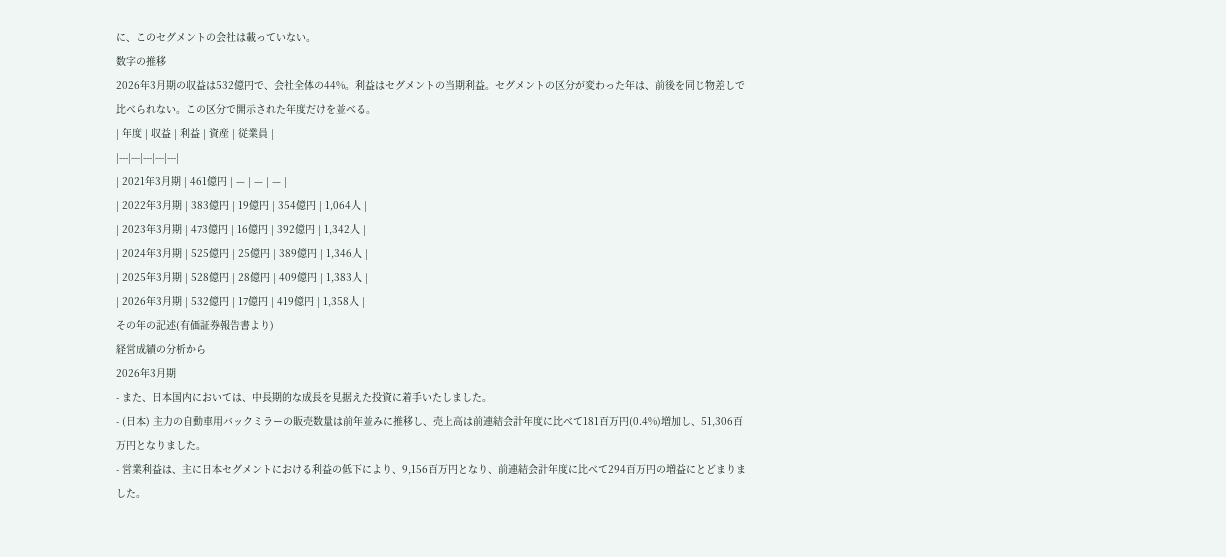に、このセグメントの会社は載っていない。
数字の推移
2026年3月期の収益は532億円で、会社全体の44%。利益はセグメントの当期利益。セグメントの区分が変わった年は、前後を同じ物差しで比べられない。この区分で開示された年度だけを並べる。
| 年度 | 収益 | 利益 | 資産 | 従業員 |
|---|---|---|---|---|
| 2021年3月期 | 461億円 | — | — | — |
| 2022年3月期 | 383億円 | 19億円 | 354億円 | 1,064人 |
| 2023年3月期 | 473億円 | 16億円 | 392億円 | 1,342人 |
| 2024年3月期 | 525億円 | 25億円 | 389億円 | 1,346人 |
| 2025年3月期 | 528億円 | 28億円 | 409億円 | 1,383人 |
| 2026年3月期 | 532億円 | 17億円 | 419億円 | 1,358人 |
その年の記述(有価証券報告書より)
経営成績の分析から
2026年3月期
- また、日本国内においては、中長期的な成長を見据えた投資に着手いたしました。
- (日本) 主力の自動車用バックミラーの販売数量は前年並みに推移し、売上高は前連結会計年度に比べて181百万円(0.4%)増加し、51,306百万円となりました。
- 営業利益は、主に日本セグメントにおける利益の低下により、9,156百万円となり、前連結会計年度に比べて294百万円の増益にとどまりました。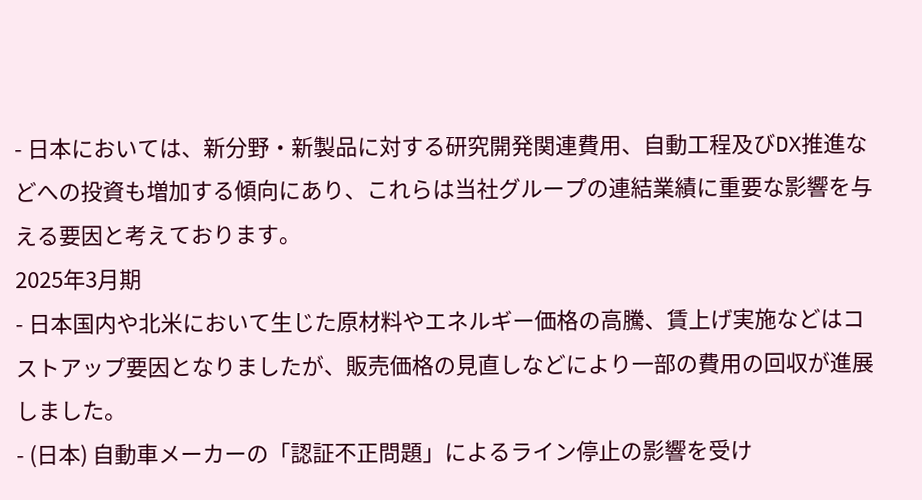- 日本においては、新分野・新製品に対する研究開発関連費用、自動工程及びDX推進などへの投資も増加する傾向にあり、これらは当社グループの連結業績に重要な影響を与える要因と考えております。
2025年3月期
- 日本国内や北米において生じた原材料やエネルギー価格の高騰、賃上げ実施などはコストアップ要因となりましたが、販売価格の見直しなどにより一部の費用の回収が進展しました。
- (日本) 自動車メーカーの「認証不正問題」によるライン停止の影響を受け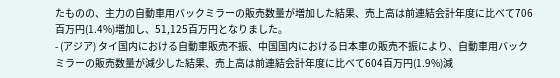たものの、主力の自動車用バックミラーの販売数量が増加した結果、売上高は前連結会計年度に比べて706百万円(1.4%)増加し、51,125百万円となりました。
- (アジア) タイ国内における自動車販売不振、中国国内における日本車の販売不振により、自動車用バックミラーの販売数量が減少した結果、売上高は前連結会計年度に比べて604百万円(1.9%)減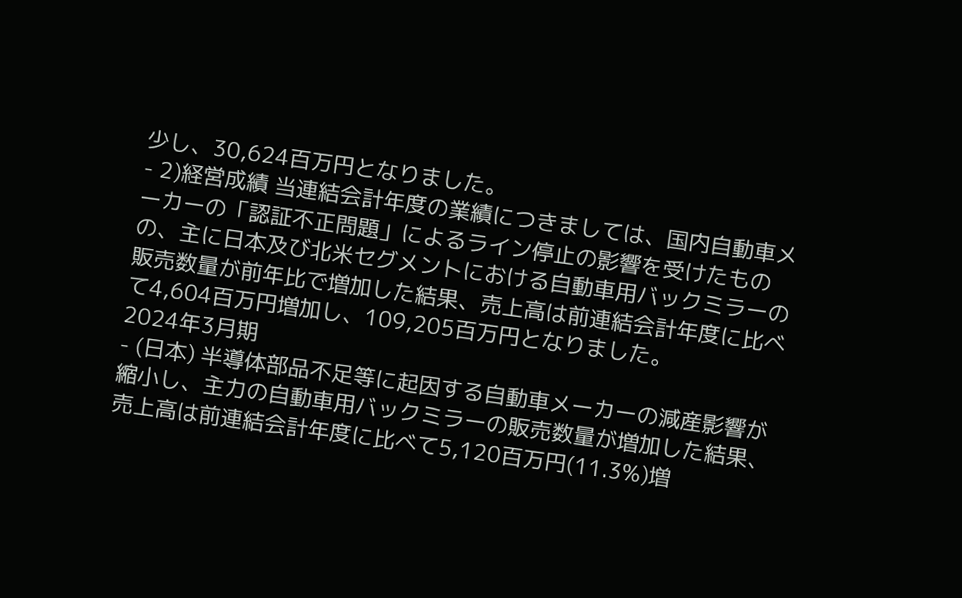少し、30,624百万円となりました。
- 2)経営成績 当連結会計年度の業績につきましては、国内自動車メーカーの「認証不正問題」によるライン停止の影響を受けたものの、主に日本及び北米セグメントにおける自動車用バックミラーの販売数量が前年比で増加した結果、売上高は前連結会計年度に比べて4,604百万円増加し、109,205百万円となりました。
2024年3月期
- (日本) 半導体部品不足等に起因する自動車メーカーの減産影響が縮小し、主力の自動車用バックミラーの販売数量が増加した結果、売上高は前連結会計年度に比べて5,120百万円(11.3%)増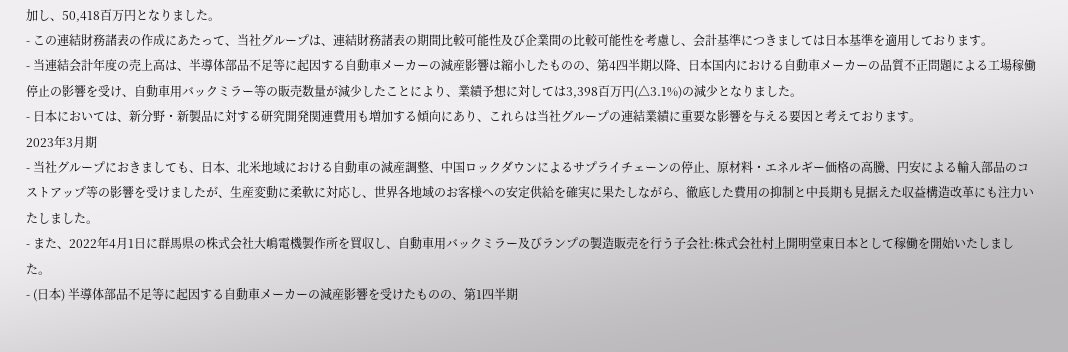加し、50,418百万円となりました。
- この連結財務諸表の作成にあたって、当社グループは、連結財務諸表の期間比較可能性及び企業間の比較可能性を考慮し、会計基準につきましては日本基準を適用しております。
- 当連結会計年度の売上高は、半導体部品不足等に起因する自動車メーカーの減産影響は縮小したものの、第4四半期以降、日本国内における自動車メーカーの品質不正問題による工場稼働停止の影響を受け、自動車用バックミラー等の販売数量が減少したことにより、業績予想に対しては3,398百万円(△3.1%)の減少となりました。
- 日本においては、新分野・新製品に対する研究開発関連費用も増加する傾向にあり、これらは当社グループの連結業績に重要な影響を与える要因と考えております。
2023年3月期
- 当社グループにおきましても、日本、北米地域における自動車の減産調整、中国ロックダウンによるサプライチェーンの停止、原材料・エネルギー価格の高騰、円安による輸入部品のコストアップ等の影響を受けましたが、生産変動に柔軟に対応し、世界各地域のお客様への安定供給を確実に果たしながら、徹底した費用の抑制と中長期も見据えた収益構造改革にも注力いたしました。
- また、2022年4月1日に群馬県の株式会社大嶋電機製作所を買収し、自動車用バックミラー及びランプの製造販売を行う子会社:株式会社村上開明堂東日本として稼働を開始いたしました。
- (日本) 半導体部品不足等に起因する自動車メーカーの減産影響を受けたものの、第1四半期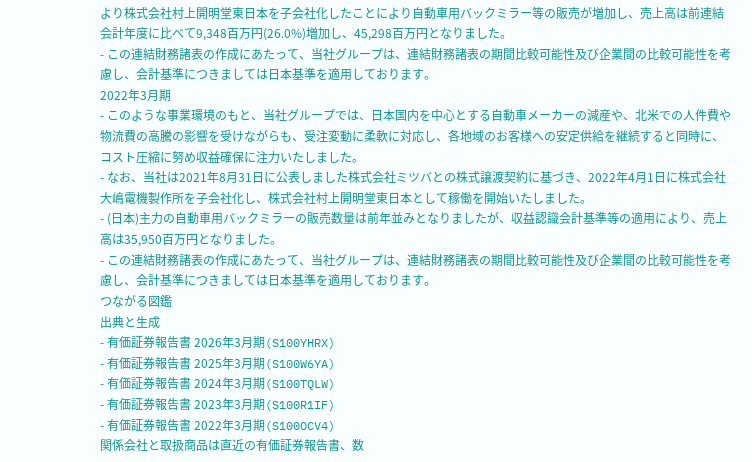より株式会社村上開明堂東日本を子会社化したことにより自動車用バックミラー等の販売が増加し、売上高は前連結会計年度に比べて9,348百万円(26.0%)増加し、45,298百万円となりました。
- この連結財務諸表の作成にあたって、当社グループは、連結財務諸表の期間比較可能性及び企業間の比較可能性を考慮し、会計基準につきましては日本基準を適用しております。
2022年3月期
- このような事業環境のもと、当社グループでは、日本国内を中心とする自動車メーカーの減産や、北米での人件費や物流費の高騰の影響を受けながらも、受注変動に柔軟に対応し、各地域のお客様への安定供給を継続すると同時に、コスト圧縮に努め収益確保に注力いたしました。
- なお、当社は2021年8月31日に公表しました株式会社ミツバとの株式譲渡契約に基づき、2022年4月1日に株式会社大嶋電機製作所を子会社化し、株式会社村上開明堂東日本として稼働を開始いたしました。
- (日本)主力の自動車用バックミラーの販売数量は前年並みとなりましたが、収益認識会計基準等の適用により、売上高は35,950百万円となりました。
- この連結財務諸表の作成にあたって、当社グループは、連結財務諸表の期間比較可能性及び企業間の比較可能性を考慮し、会計基準につきましては日本基準を適用しております。
つながる図鑑
出典と生成
- 有価証券報告書 2026年3月期(S100YHRX)
- 有価証券報告書 2025年3月期(S100W6YA)
- 有価証券報告書 2024年3月期(S100TQLW)
- 有価証券報告書 2023年3月期(S100R1IF)
- 有価証券報告書 2022年3月期(S100OCV4)
関係会社と取扱商品は直近の有価証券報告書、数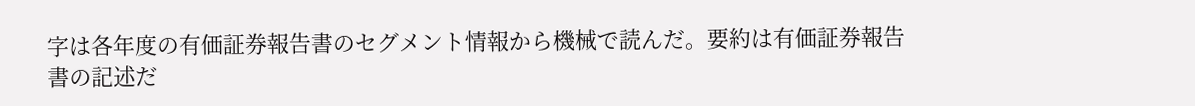字は各年度の有価証券報告書のセグメント情報から機械で読んだ。要約は有価証券報告書の記述だ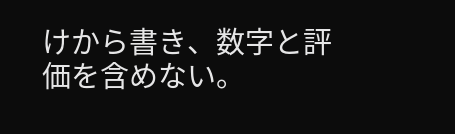けから書き、数字と評価を含めない。